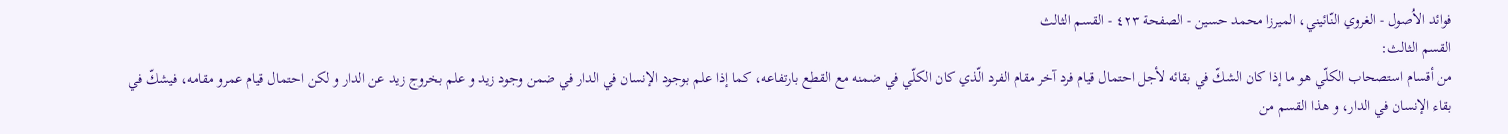فوائد الاُصول - الغروي النّائيني، الميرزا محمد حسين - الصفحة ٤٢٣ - القسم الثالث
القسم الثالث:
من أقسام استصحاب الكلّي هو ما إذا كان الشكّ في بقائه لأجل احتمال قيام فرد آخر مقام الفرد الّذي كان الكلّي في ضمنه مع القطع بارتفاعه، كما إذا علم بوجود الإنسان في الدار في ضمن وجود زيد و علم بخروج زيد عن الدار و لكن احتمال قيام عمرو مقامه، فيشكّ في بقاء الإنسان في الدار، و هذا القسم من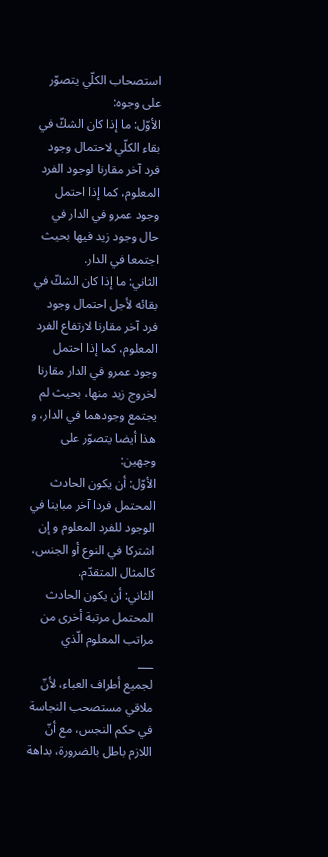استصحاب الكلّي يتصوّر على وجوه:
الأوّل: ما إذا كان الشكّ في بقاء الكلّي لاحتمال وجود فرد آخر مقارنا لوجود الفرد المعلوم، كما إذا احتمل وجود عمرو في الدار في حال وجود زيد فيها بحيث اجتمعا في الدار.
الثاني: ما إذا كان الشكّ في بقائه لأجل احتمال وجود فرد آخر مقارنا لارتفاع الفرد المعلوم، كما إذا احتمل وجود عمرو في الدار مقارنا لخروج زيد منها، بحيث لم يجتمع وجودهما في الدار، و هذا أيضا يتصوّر على وجهين:
الأوّل: أن يكون الحادث المحتمل فردا آخر مباينا في الوجود للفرد المعلوم و إن اشتركا في النوع أو الجنس، كالمثال المتقدّم.
الثاني: أن يكون الحادث المحتمل مرتبة أخرى من مراتب المعلوم الّذي
___
لجميع أطراف العباء، لأنّ ملاقي مستصحب النجاسة في حكم النجس، مع أنّ اللازم باطل بالضرورة، بداهة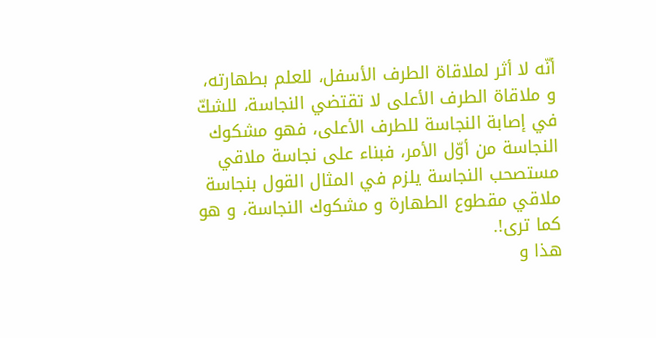أنّه لا أثر لملاقاة الطرف الأسفل، للعلم بطهارته، و ملاقاة الطرف الأعلى لا تقتضي النجاسة، للشكّ في إصابة النجاسة للطرف الأعلى، فهو مشكوك النجاسة من أوّل الأمر، فبناء على نجاسة ملاقي مستصحب النجاسة يلزم في المثال القول بنجاسة ملاقي مقطوع الطهارة و مشكوك النجاسة، و هو كما ترى!.
هذا و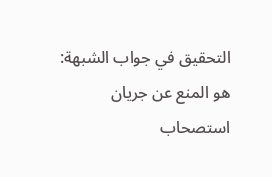التحقيق في جواب الشبهة: هو المنع عن جريان استصحاب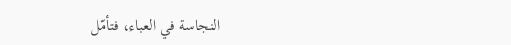النجاسة في العباء، فتأمّل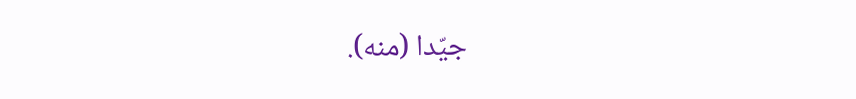جيّدا (منه).